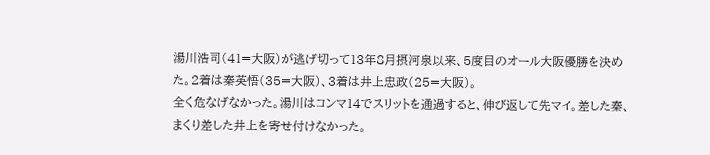湯川浩司(41=大阪)が逃げ切って13年8月摂河泉以来、5度目のオール大阪優勝を決めた。2着は秦英悟(35=大阪)、3着は井上忠政(25=大阪)。
全く危なげなかった。湯川はコンマ14でスリットを通過すると、伸び返して先マイ。差した秦、まくり差した井上を寄せ付けなかった。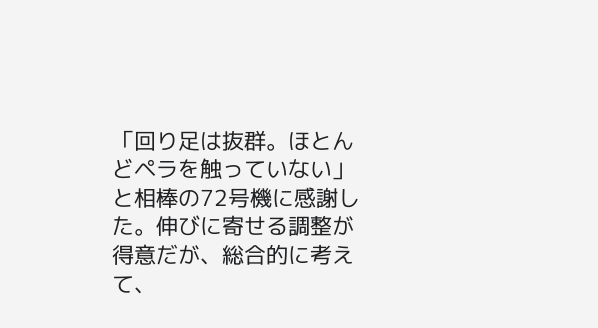「回り足は抜群。ほとんどペラを触っていない」と相棒の72号機に感謝した。伸びに寄せる調整が得意だが、総合的に考えて、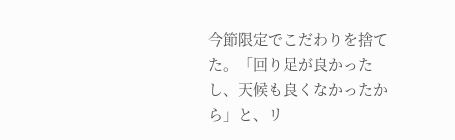今節限定でこだわりを捨てた。「回り足が良かったし、天候も良くなかったから」と、リ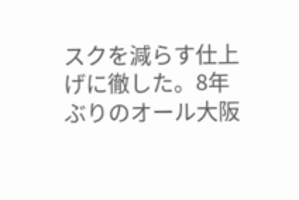スクを減らす仕上げに徹した。8年ぶりのオール大阪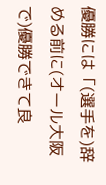優勝には「(選手を)辞める前に(オール大阪で)優勝できて良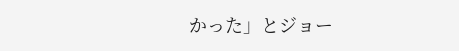かった」とジョー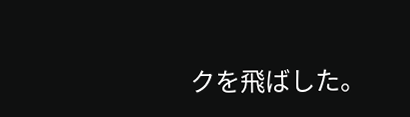クを飛ばした。